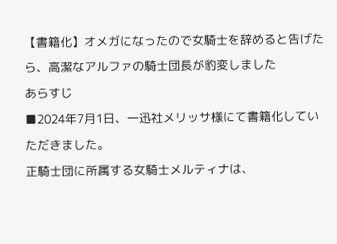【書籍化】オメガになったので女騎士を辞めると告げたら、高潔なアルファの騎士団長が豹変しました
あらすじ
■2024年7月1日、一迅社メリッサ様にて書籍化していただきました。
正騎士団に所属する女騎士メルティナは、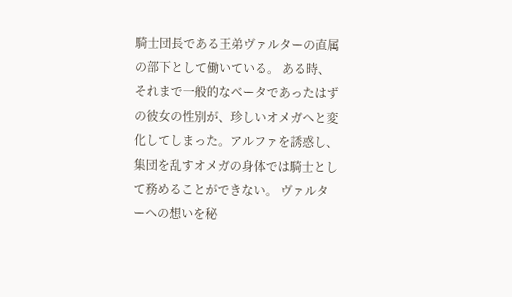騎士団長である王弟ヴァルターの直属の部下として働いている。 ある時、それまで一般的なベータであったはずの彼女の性別が、珍しいオメガへと変化してしまった。アルファを誘惑し、集団を乱すオメガの身体では騎士として務めることができない。 ヴァルターへの想いを秘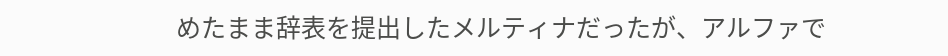めたまま辞表を提出したメルティナだったが、アルファで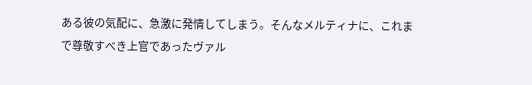ある彼の気配に、急激に発情してしまう。そんなメルティナに、これまで尊敬すべき上官であったヴァル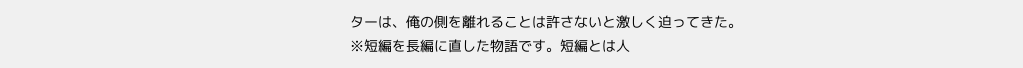ターは、俺の側を離れることは許さないと激しく迫ってきた。
※短編を長編に直した物語です。短編とは人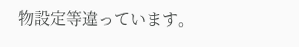物設定等違っています。